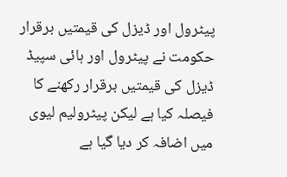پیٹرول اور ڈیزل کی قیمتیں برقرار
حکومت نے پیٹرول اور ہائی سپیڈ ڈیزل کی قیمتیں برقرار رکھنے کا فیصلہ کیا ہے لیکن پیٹرولیم لیوی میں اضافہ کر دیا گیا ہے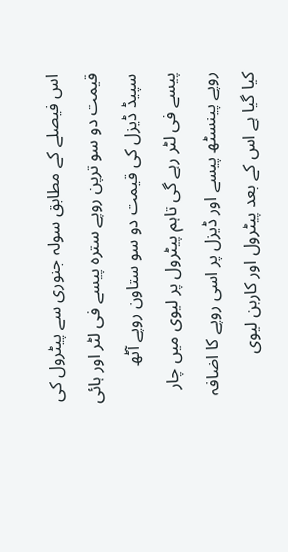اس فیصلے کے مطابق سولہ جنوری سے پیٹرول کی قیمت دو سو ترپن روپے سترہ پیسے فی لٹر اور ہائی سپیڈ ڈیزل کی قیمت دو سو ستاون روپے آٹھ پیسے فی لٹر رہے گی تاہم پیٹرول پر لیوی میں چار روپے پینسٹھ پیسے اور ڈیزل پر اسی روپے کا اضافہ کیا گیا ہے اس کے بعد پیٹرول اور کاربن لیوی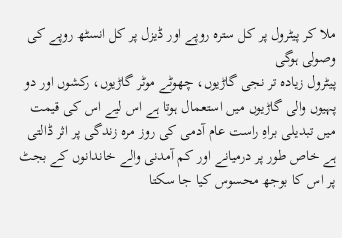ملا کر پیٹرول پر کل سترہ روپے اور ڈیزل پر کل انسٹھ روپے کی وصولی ہوگی
پیٹرول زیادہ تر نجی گاڑیوں، چھوٹے موٹر گاڑیوں، رکشوں اور دو پہیوں والی گاڑیوں میں استعمال ہوتا ہے اس لیے اس کی قیمت میں تبدیلی براہِ راست عام آدمی کی روز مرہ زندگی پر اثر ڈالتی ہے خاص طور پر درمیانے اور کم آمدنی والے خاندانوں کے بجٹ پر اس کا بوجھ محسوس کیا جا سکتا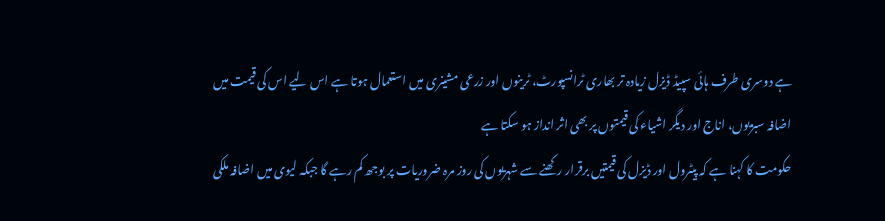ہے دوسری طرف ہائی سپیڈ ڈیزل زیادہ تر بھاری ٹرانسپورٹ، ٹرینوں اور زرعی مشینری میں استعمال ہوتا ہے اس لیے اس کی قیمت میں اضافہ سبزیوں، اناج اور دیگر اشیاء کی قیمتوں پر بھی اثر انداز ہو سکتا ہے
حکومت کا کہنا ہے کہ پیٹرول اور ڈیزل کی قیمتیں برقرار رکھنے سے شہریوں کی روز مرہ ضروریات پر بوجھ کم رہے گا جبکہ لیوی میں اضافہ ملکی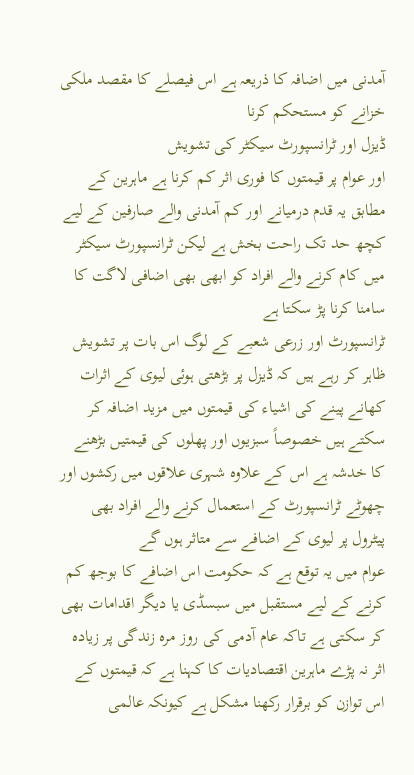آمدنی میں اضافہ کا ذریعہ ہے اس فیصلے کا مقصد ملکی خزانے کو مستحکم کرنا
ڈیزل اور ٹرانسپورٹ سیکٹر کی تشویش
اور عوام پر قیمتوں کا فوری اثر کم کرنا ہے ماہرین کے مطابق یہ قدم درمیانے اور کم آمدنی والے صارفین کے لیے کچھ حد تک راحت بخش ہے لیکن ٹرانسپورٹ سیکٹر میں کام کرنے والے افراد کو ابھی بھی اضافی لاگت کا سامنا کرنا پڑ سکتا ہے
ٹرانسپورٹ اور زرعی شعبے کے لوگ اس بات پر تشویش ظاہر کر رہے ہیں کہ ڈیزل پر بڑھتی ہوئی لیوی کے اثرات کھانے پینے کی اشیاء کی قیمتوں میں مزید اضافہ کر سکتے ہیں خصوصاً سبزیوں اور پھلوں کی قیمتیں بڑھنے کا خدشہ ہے اس کے علاوہ شہری علاقوں میں رکشوں اور چھوٹے ٹرانسپورٹ کے استعمال کرنے والے افراد بھی پیٹرول پر لیوی کے اضافے سے متاثر ہوں گے
عوام میں یہ توقع ہے کہ حکومت اس اضافے کا بوجھ کم کرنے کے لیے مستقبل میں سبسڈی یا دیگر اقدامات بھی کر سکتی ہے تاکہ عام آدمی کی روز مرہ زندگی پر زیادہ اثر نہ پڑے ماہرین اقتصادیات کا کہنا ہے کہ قیمتوں کے اس توازن کو برقرار رکھنا مشکل ہے کیونکہ عالمی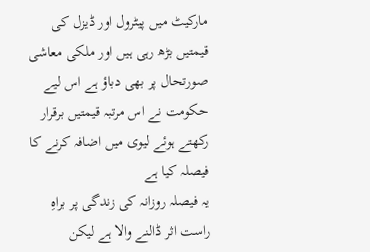مارکیٹ میں پیٹرول اور ڈیزل کی قیمتیں بڑھ رہی ہیں اور ملکی معاشی صورتحال پر بھی دباؤ ہے اس لیے حکومت نے اس مرتبہ قیمتیں برقرار رکھتے ہوئے لیوی میں اضافہ کرنے کا فیصلہ کیا ہے
یہ فیصلہ روزانہ کی زندگی پر براہِ راست اثر ڈالنے والا ہے لیکن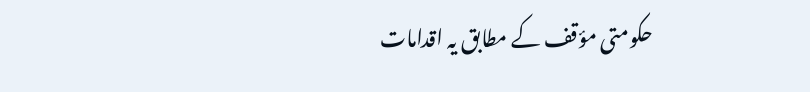حکومتی مؤقف کے مطابق یہ اقدامات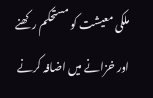ملکی معیشت کو مستحکم رکھنے اور خزانے میں اضافہ کرنے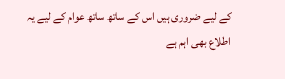کے لیے ضروری ہیں اس کے ساتھ ساتھ عوام کے لیے یہ اطلاع بھی اہم ہے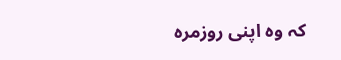کہ وہ اپنی روزمرہ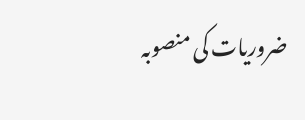ضروریات کی منصوبہ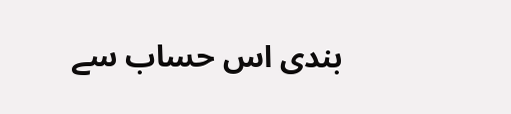بندی اس حساب سے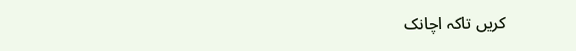کریں تاکہ اچانک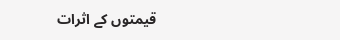قیمتوں کے اثرات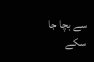سے بچا جا سکے